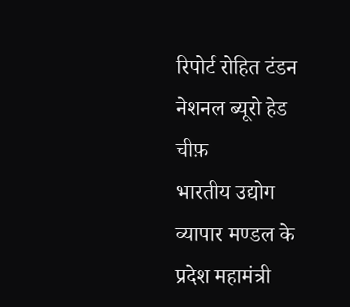रिपोर्ट रोहित टंडन नेशनल ब्यूरो हेड चीफ़
भारतीय उद्योग व्यापार मण्डल के प्रदेश महामंत्री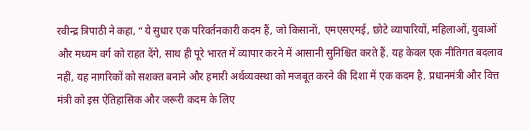रवीन्द्र त्रिपाठी ने कहा, “ये सुधार एक परिवर्तनकारी कदम हैं, जो किसानों, एमएसएमई, छोटे व्यापारियों, महिलाओं, युवाओं और मध्यम वर्ग को राहत देंगे, साथ ही पूरे भारत में व्यापार करने में आसानी सुनिश्चित करते हैं. यह केवल एक नीतिगत बदलाव नहीं, यह नागरिकों को सशक्त बनाने और हमारी अर्थव्यवस्था को मजबूत करने की दिशा में एक कदम है. प्रधानमंत्री और वित्त मंत्री को इस ऐतिहासिक और जरूरी कदम के लिए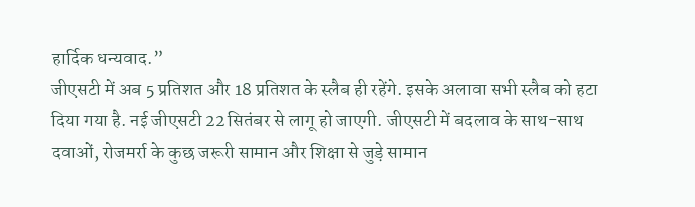हार्दिक धन्यवाद.”
जीएसटी में अब 5 प्रतिशत और 18 प्रतिशत के स्लैब ही रहेंगे. इसके अलावा सभी स्लैब को हटा दिया गया है. नई जीएसटी 22 सितंबर से लागू हो जाएगी. जीएसटी में बदलाव के साथ-साथ दवाओं, रोजमर्रा के कुछ जरूरी सामान और शिक्षा से जुड़े सामान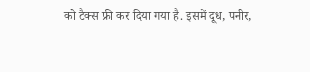को टैक्स फ्री कर दिया गया है. इसमें दूध, पनीर,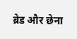ब्रेड और छेना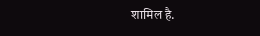शामिल है.